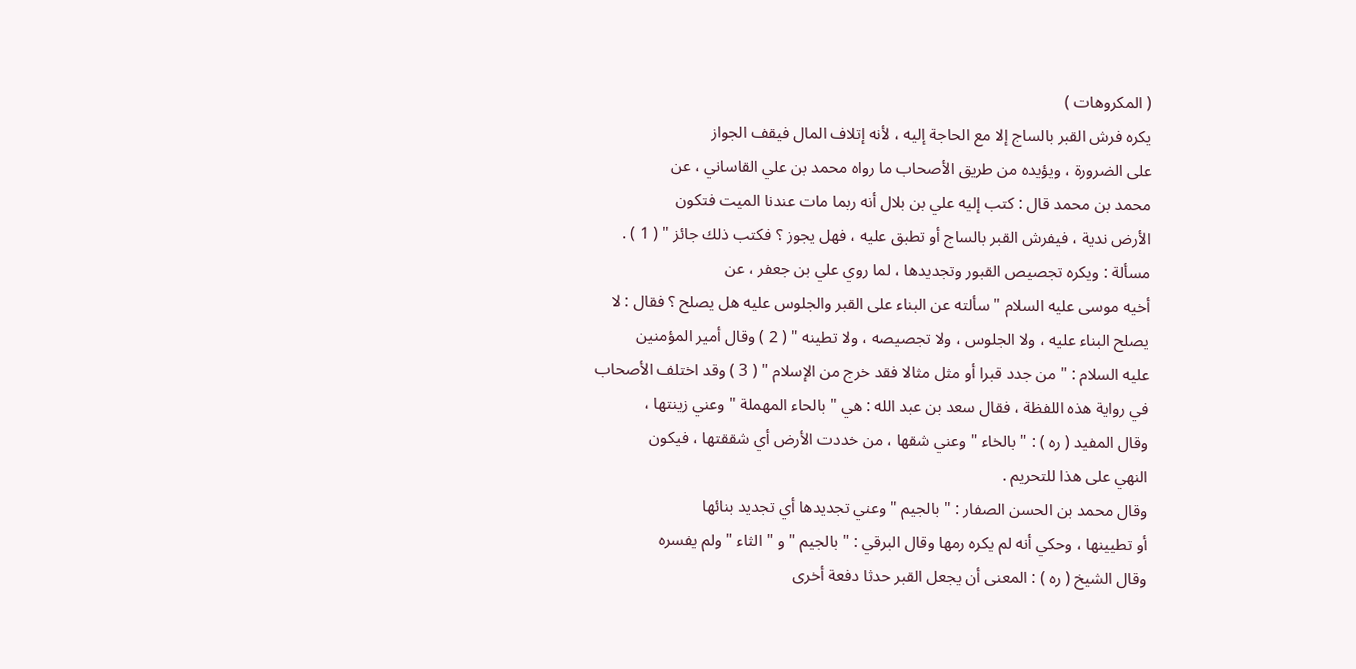( المكروهات )
يكره فرش القبر بالساج إلا مع الحاجة إليه ، لأنه إتلاف المال فيقف الجواز
على الضرورة ، ويؤيده من طريق الأصحاب ما رواه محمد بن علي القاساني ، عن
محمد بن محمد قال : كتب إليه علي بن بلال أنه ربما مات عندنا الميت فتكون
الأرض ندية ، فيفرش القبر بالساج أو تطبق عليه ، فهل يجوز ؟ فكتب ذلك جائز " ( 1 ) .
مسألة : ويكره تجصيص القبور وتجديدها ، لما روي علي بن جعفر ، عن
أخيه موسى عليه السلام " سألته عن البناء على القبر والجلوس عليه هل يصلح ؟ فقال : لا
يصلح البناء عليه ، ولا الجلوس ، ولا تجصيصه ، ولا تطينه " ( 2 ) وقال أمير المؤمنين
عليه السلام : " من جدد قبرا أو مثل مثالا فقد خرج من الإسلام " ( 3 ) وقد اختلف الأصحاب
في رواية هذه اللفظة ، فقال سعد بن عبد الله : هي " بالحاء المهملة " وعني زينتها ،
وقال المفيد ( ره ) : " بالخاء " وعني شقها ، من خددت الأرض أي شققتها ، فيكون
النهي على هذا للتحريم .
وقال محمد بن الحسن الصفار : " بالجيم " وعني تجديدها أي تجديد بنائها
أو تطيينها ، وحكي أنه لم يكره رمها وقال البرقي : " بالجيم " و " الثاء " ولم يفسره
وقال الشيخ ( ره ) : المعنى أن يجعل القبر حدثا دفعة أخرى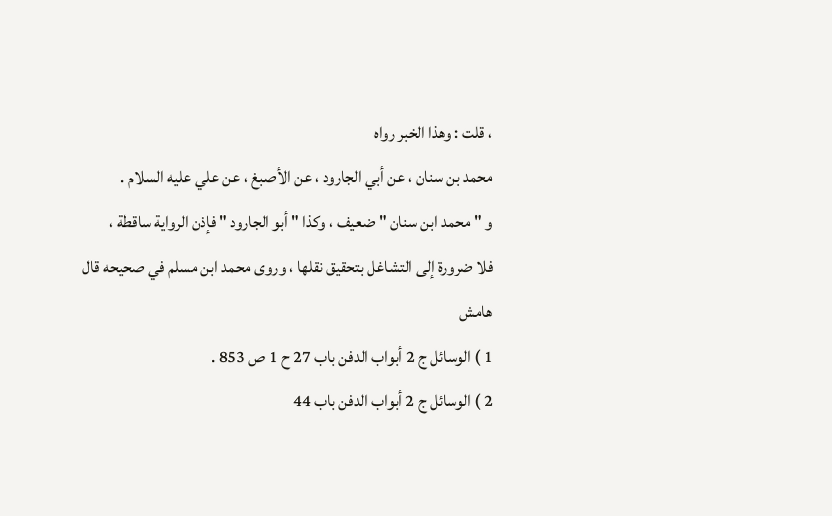، قلت : وهذا الخبر رواه
محمد بن سنان ، عن أبي الجارود ، عن الأصبغ ، عن علي عليه السلام .
و " محمد ابن سنان " ضعيف ، وكذا " أبو الجارود " فإذن الرواية ساقطة ،
فلا ضرورة إلى التشاغل بتحقيق نقلها ، وروى محمد ابن مسلم في صحيحه قال
هامش
1 ) الوسائل ج 2 أبواب الدفن باب 27 ح 1 ص 853 .
2 ) الوسائل ج 2 أبواب الدفن باب 44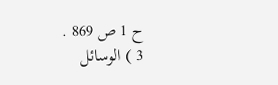ح 1 ص 869 .
3 ) الوسائل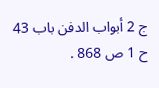ج 2 أبواب الدفن باب 43 ح 1 ص 868 .